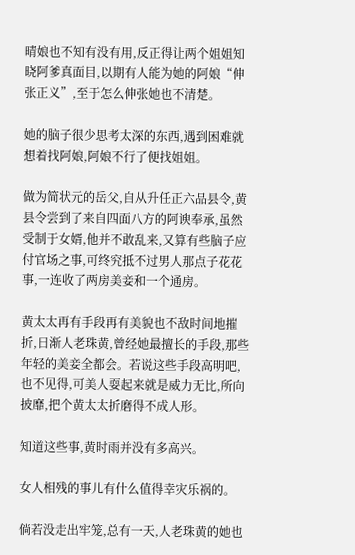晴娘也不知有没有用,反正得让两个姐姐知晓阿爹真面目,以期有人能为她的阿娘“伸张正义”,至于怎么伸张她也不清楚。

她的脑子很少思考太深的东西,遇到困难就想着找阿娘,阿娘不行了便找姐姐。

做为简状元的岳父,自从升任正六品县令,黄县令尝到了来自四面八方的阿谀奉承,虽然受制于女婿,他并不敢乱来,又算有些脑子应付官场之事,可终究抵不过男人那点子花花事,一连收了两房美妾和一个通房。

黄太太再有手段再有美貌也不敌时间地摧折,日渐人老珠黄,曾经她最擅长的手段,那些年轻的美妾全都会。若说这些手段高明吧,也不见得,可美人耍起来就是威力无比,所向披靡,把个黄太太折磨得不成人形。

知道这些事,黄时雨并没有多高兴。

女人相残的事儿有什么值得幸灾乐祸的。

倘若没走出牢笼,总有一天,人老珠黄的她也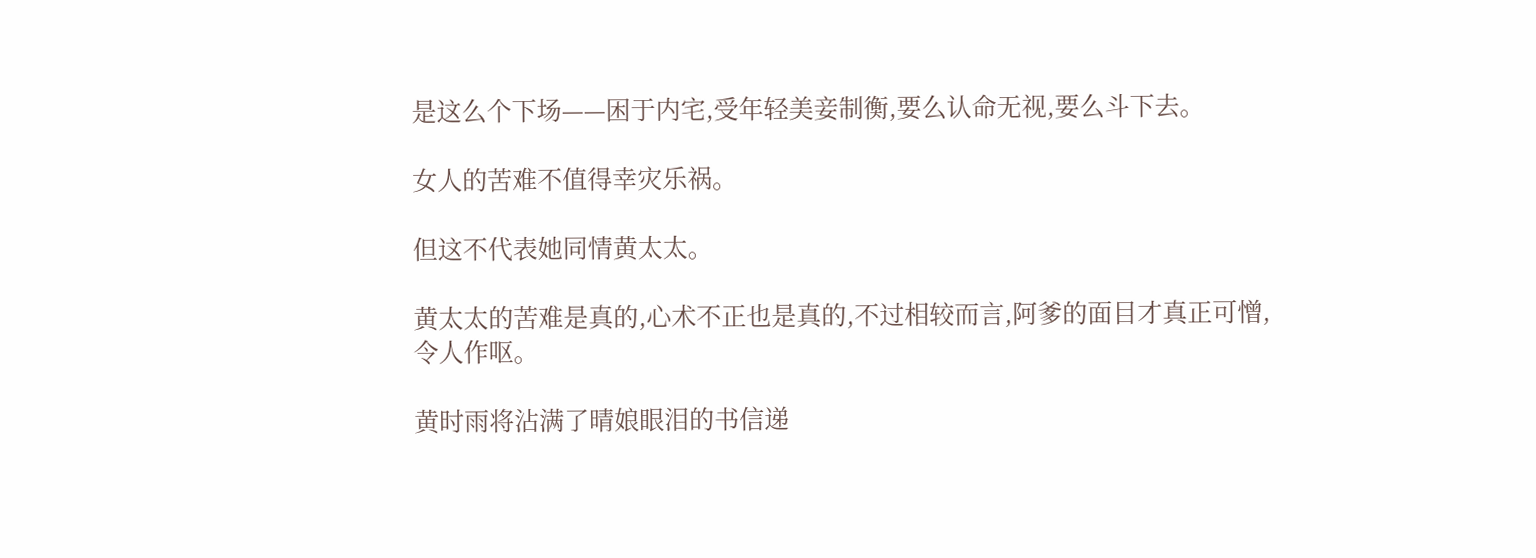是这么个下场——困于内宅,受年轻美妾制衡,要么认命无视,要么斗下去。

女人的苦难不值得幸灾乐祸。

但这不代表她同情黄太太。

黄太太的苦难是真的,心术不正也是真的,不过相较而言,阿爹的面目才真正可憎,令人作呕。

黄时雨将沾满了晴娘眼泪的书信递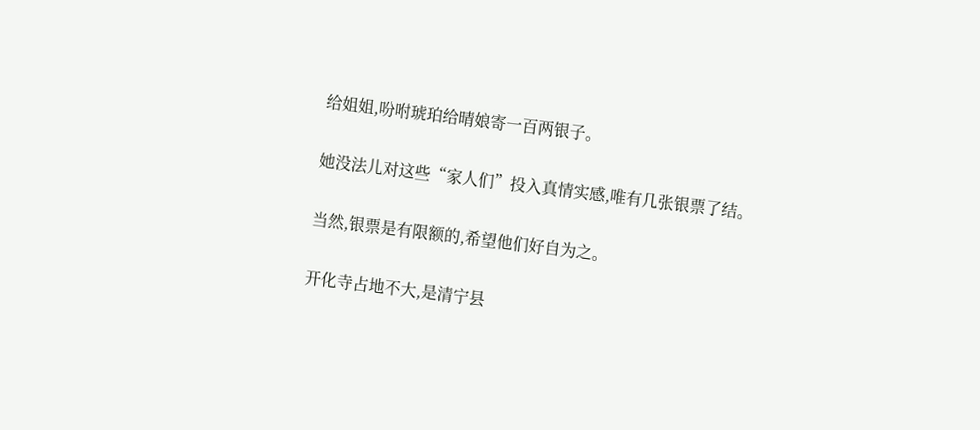给姐姐,吩咐琥珀给晴娘寄一百两银子。

她没法儿对这些“家人们”投入真情实感,唯有几张银票了结。

当然,银票是有限额的,希望他们好自为之。

开化寺占地不大,是清宁县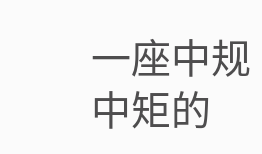一座中规中矩的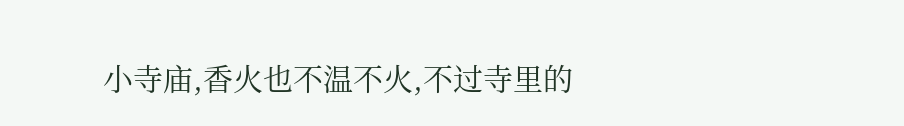小寺庙,香火也不温不火,不过寺里的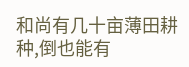和尚有几十亩薄田耕种,倒也能有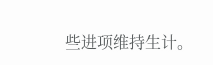些进项维持生计。